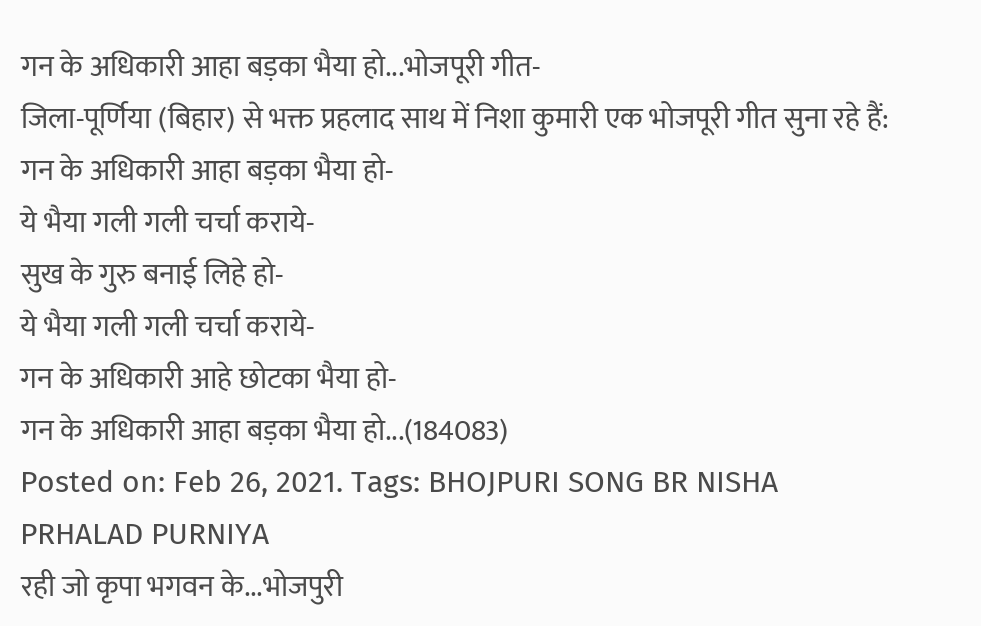गन के अधिकारी आहा बड़का भैया हो...भोजपूरी गीत-
जिला-पूर्णिया (बिहार) से भक्त प्रहलाद साथ में निशा कुमारी एक भोजपूरी गीत सुना रहे हैं:
गन के अधिकारी आहा बड़का भैया हो-
ये भैया गली गली चर्चा कराये-
सुख के गुरु बनाई लिहे हो-
ये भैया गली गली चर्चा कराये-
गन के अधिकारी आहे छोटका भैया हो-
गन के अधिकारी आहा बड़का भैया हो...(184083)
Posted on: Feb 26, 2021. Tags: BHOJPURI SONG BR NISHA PRHALAD PURNIYA
रही जो कृपा भगवन के...भोजपुरी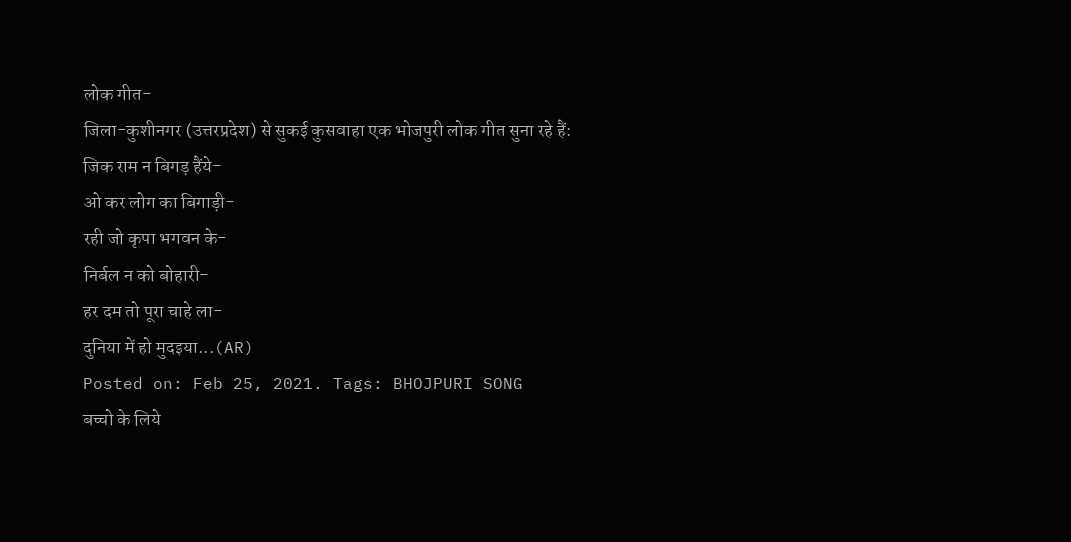लोक गीत-
जिला-कुशीनगर (उत्तरप्रदेश) से सुकई कुसवाहा एक भोजपुरी लोक गीत सुना रहे हैं:
जिक राम न बिगड़ हैंये-
ओ कर लोग का बिगाड़ी-
रही जो कृपा भगवन के-
निर्बल न को बोहारी-
हर दम तो पूरा चाहे ला-
दुनिया में हो मुदइया...(AR)
Posted on: Feb 25, 2021. Tags: BHOJPURI SONG
बच्चो के लिये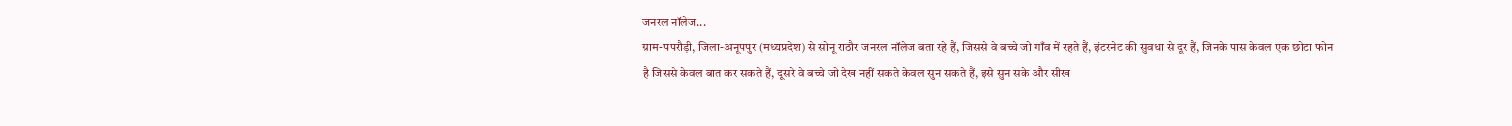जनरल नॉलेज...
ग्राम-पपरौड़ी, जिला-अनूपपुर (मध्यप्रदेश) से सोनू राठौर जनरल नॉलेज बता रहे हैं, जिससे वे बच्चे जो गाँव में रहते हैं, इंटरनेट की सुवधा से दूर हैं, जिनके पास केवल एक छोटा फोन है जिससे केवल बात कर सकते हैं, दूसरे वे बच्चे जो देख नहीं सकते केवल सुन सकते हैं, इसे सुन सके और सीख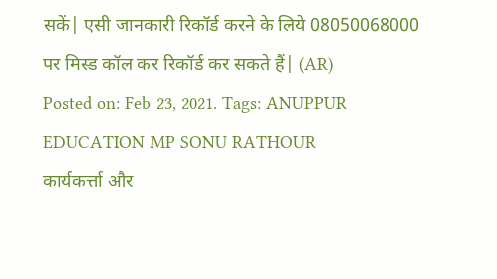सकें| एसी जानकारी रिकॉर्ड करने के लिये 08050068000 पर मिस्ड कॉल कर रिकॉर्ड कर सकते हैं| (AR)
Posted on: Feb 23, 2021. Tags: ANUPPUR EDUCATION MP SONU RATHOUR
कार्यकर्त्ता और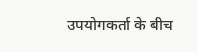उपयोगकर्ता के बीच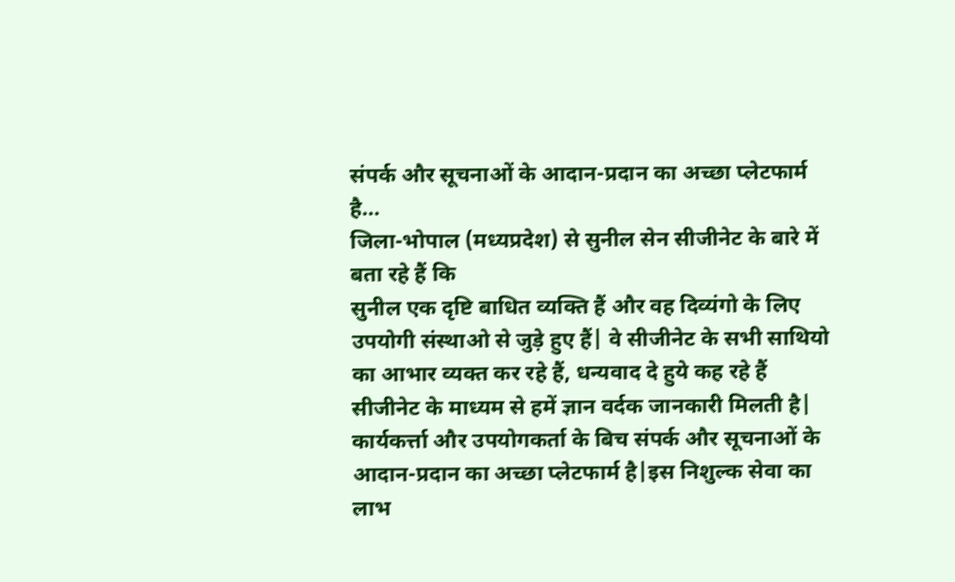संपर्क और सूचनाओं के आदान-प्रदान का अच्छा प्लेटफार्म है...
जिला-भोपाल (मध्यप्रदेश) से सुनील सेन सीजीनेट के बारे में बता रहे हैं कि
सुनील एक दृष्टि बाधित व्यक्ति हैं और वह दिव्यंगो के लिए उपयोगी संस्थाओ से जुड़े हुए हैं| वे सीजीनेट के सभी साथियो का आभार व्यक्त कर रहे हैं, धन्यवाद दे हुये कह रहे हैं सीजीनेट के माध्यम से हमें ज्ञान वर्दक जानकारी मिलती है| कार्यकर्त्ता और उपयोगकर्ता के बिच संपर्क और सूचनाओं के आदान-प्रदान का अच्छा प्लेटफार्म है|इस निशुल्क सेवा का लाभ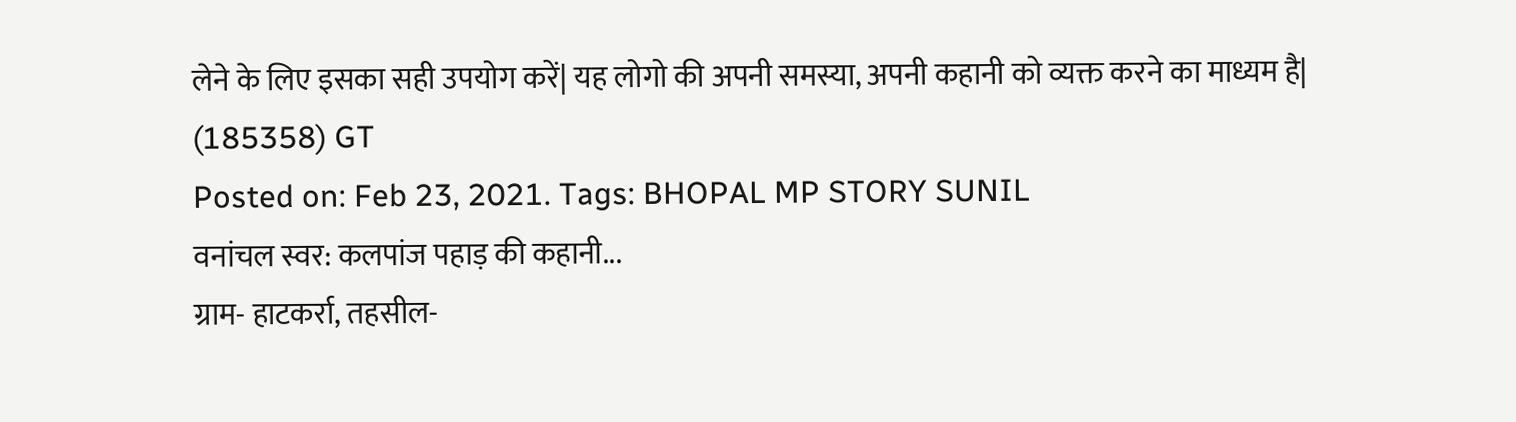लेने के लिए इसका सही उपयोग करें| यह लोगो की अपनी समस्या, अपनी कहानी को व्यक्त करने का माध्यम है| (185358) GT
Posted on: Feb 23, 2021. Tags: BHOPAL MP STORY SUNIL
वनांचल स्वर: कलपांज पहाड़ की कहानी...
ग्राम- हाटकर्रा, तहसील-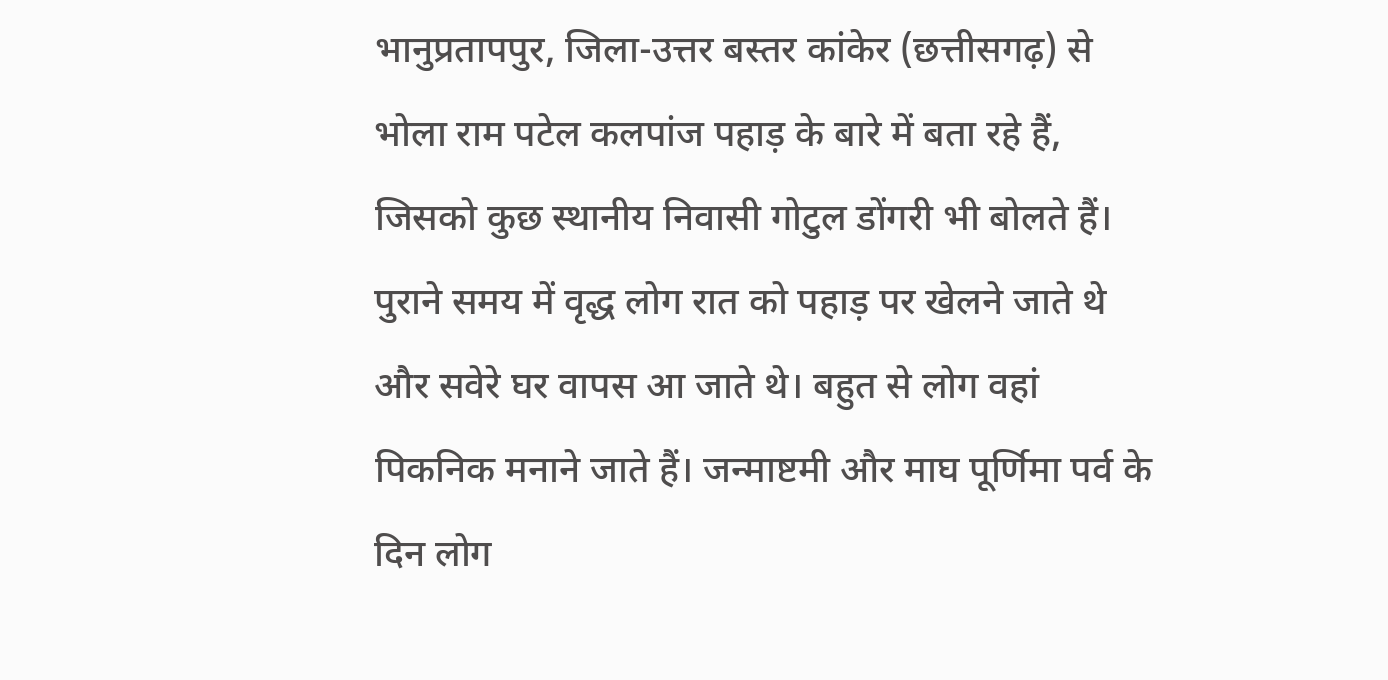भानुप्रतापपुर, जिला-उत्तर बस्तर कांकेर (छत्तीसगढ़) से भोला राम पटेल कलपांज पहाड़ के बारे में बता रहे हैं, जिसको कुछ स्थानीय निवासी गोटुल डोंगरी भी बोलते हैं। पुराने समय में वृद्ध लोग रात को पहाड़ पर खेलने जाते थे और सवेरे घर वापस आ जाते थे। बहुत से लोग वहां पिकनिक मनाने जाते हैं। जन्माष्टमी और माघ पूर्णिमा पर्व के दिन लोग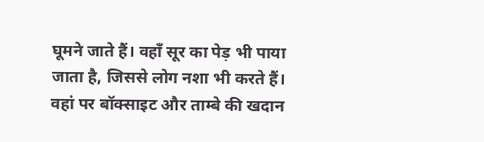घूमने जाते हैं। वहाँ सूर का पेड़ भी पाया जाता है, जिससे लोग नशा भी करते हैं। वहां पर बॉक्साइट और ताम्बे की खदान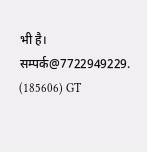भी है। सम्पर्क@7722949229. (185606) GT